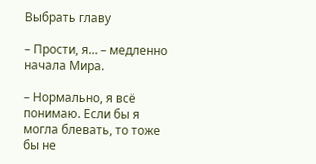Выбрать главу

– Прости, я… – медленно начала Мира.

– Нормально, я всё понимаю. Если бы я могла блевать, то тоже бы не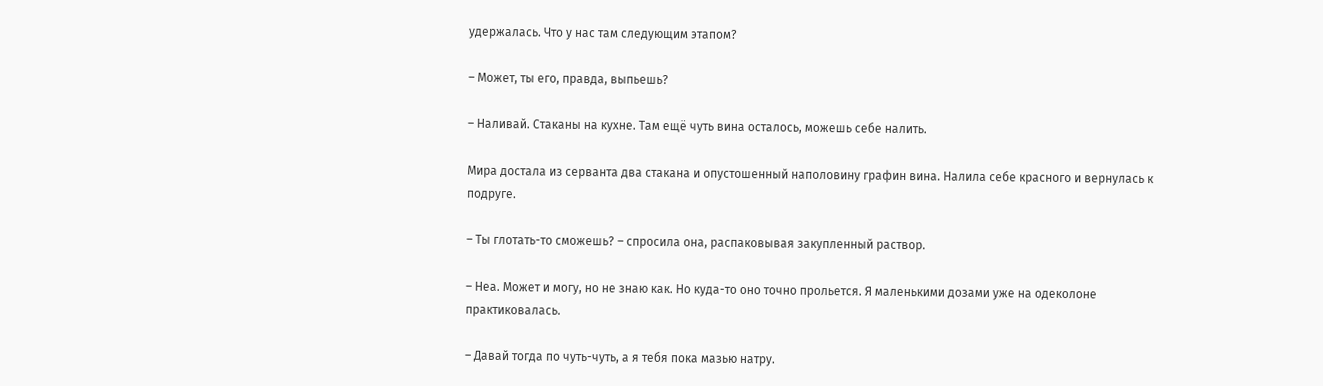удержалась. Что у нас там следующим этапом?

– Может, ты его, правда, выпьешь?

– Наливай. Стаканы на кухне. Там ещё чуть вина осталось, можешь себе налить.

Мира достала из серванта два стакана и опустошенный наполовину графин вина. Налила себе красного и вернулась к подруге.

– Ты глотать-то сможешь? – спросила она, распаковывая закупленный раствор.

– Неа. Может и могу, но не знаю как. Но куда-то оно точно прольется. Я маленькими дозами уже на одеколоне практиковалась.

– Давай тогда по чуть-чуть, а я тебя пока мазью натру.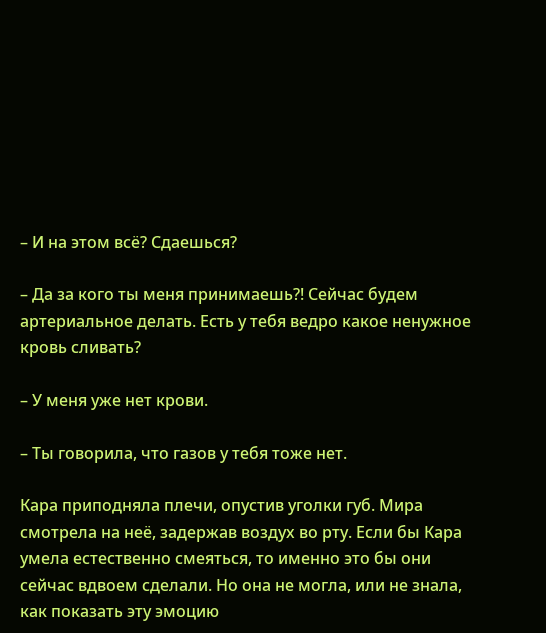– И на этом всё? Сдаешься?

– Да за кого ты меня принимаешь?! Сейчас будем артериальное делать. Есть у тебя ведро какое ненужное кровь сливать?

– У меня уже нет крови.

– Ты говорила, что газов у тебя тоже нет.

Кара приподняла плечи, опустив уголки губ. Мира смотрела на неё, задержав воздух во рту. Если бы Кара умела естественно смеяться, то именно это бы они сейчас вдвоем сделали. Но она не могла, или не знала, как показать эту эмоцию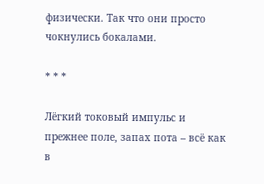физически. Так что они просто чокнулись бокалами.

* * *

Лёгкий токовый импульс и прежнее поле, запах пота – всё как в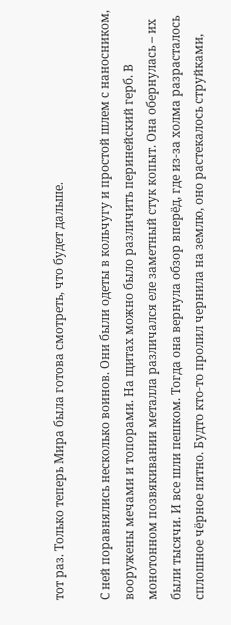тот раз. Только теперь Мира была готова смотреть, что будет дальше.

С ней поравнялись несколько воинов. Они были одеты в кольчугу и простой шлем с наносником, вооружены мечами и топорами. На щитах можно было различить перинейский герб. В монотонном позвякивании металла различался еле заметный стук копыт. Она обернулась – их были тысячи. И все шли пешком. Тогда она вернула обзор вперёд, где из-за холма разрасталось сплошное чёрное пятно. Будто кто-то пролил чернила на землю, оно растекалось струйками,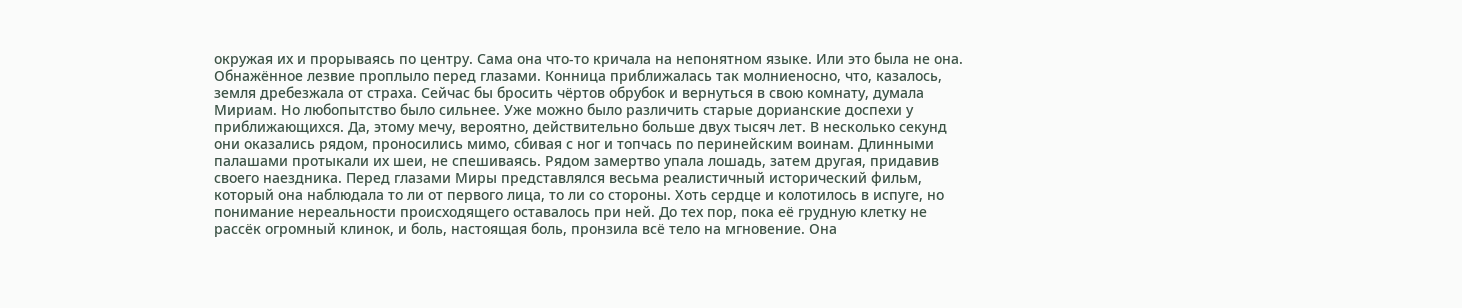окружая их и прорываясь по центру. Сама она что-то кричала на непонятном языке. Или это была не она. Обнажённое лезвие проплыло перед глазами. Конница приближалась так молниеносно, что, казалось, земля дребезжала от страха. Сейчас бы бросить чёртов обрубок и вернуться в свою комнату, думала Мириам. Но любопытство было сильнее. Уже можно было различить старые дорианские доспехи у приближающихся. Да, этому мечу, вероятно, действительно больше двух тысяч лет. В несколько секунд они оказались рядом, проносились мимо, сбивая с ног и топчась по перинейским воинам. Длинными палашами протыкали их шеи, не спешиваясь. Рядом замертво упала лошадь, затем другая, придавив своего наездника. Перед глазами Миры представлялся весьма реалистичный исторический фильм, который она наблюдала то ли от первого лица, то ли со стороны. Хоть сердце и колотилось в испуге, но понимание нереальности происходящего оставалось при ней. До тех пор, пока её грудную клетку не рассёк огромный клинок, и боль, настоящая боль, пронзила всё тело на мгновение. Она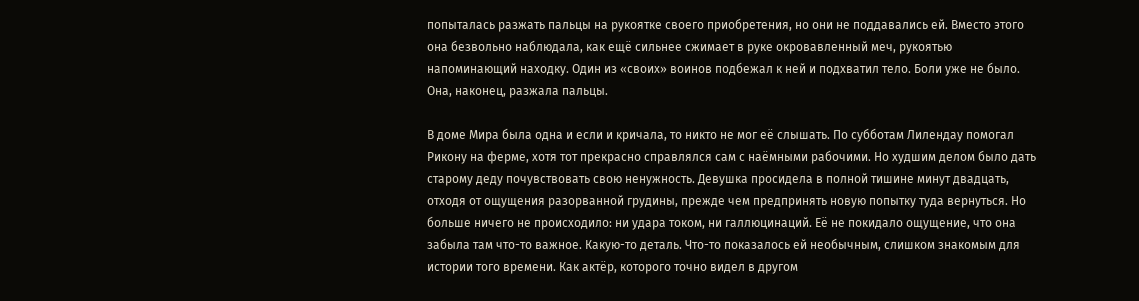попыталась разжать пальцы на рукоятке своего приобретения, но они не поддавались ей. Вместо этого она безвольно наблюдала, как ещё сильнее сжимает в руке окровавленный меч, рукоятью напоминающий находку. Один из «своих» воинов подбежал к ней и подхватил тело. Боли уже не было. Она, наконец, разжала пальцы.

В доме Мира была одна и если и кричала, то никто не мог её слышать. По субботам Лилендау помогал Рикону на ферме, хотя тот прекрасно справлялся сам с наёмными рабочими. Но худшим делом было дать старому деду почувствовать свою ненужность. Девушка просидела в полной тишине минут двадцать, отходя от ощущения разорванной грудины, прежде чем предпринять новую попытку туда вернуться. Но больше ничего не происходило: ни удара током, ни галлюцинаций. Её не покидало ощущение, что она забыла там что-то важное. Какую-то деталь. Что-то показалось ей необычным, слишком знакомым для истории того времени. Как актёр, которого точно видел в другом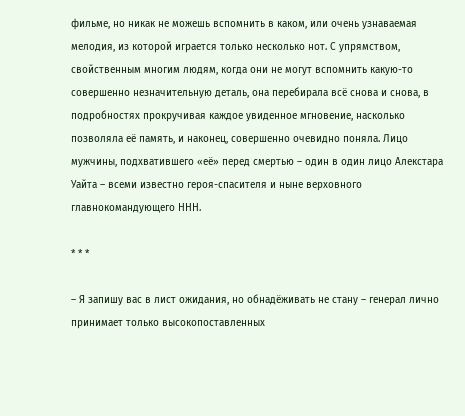фильме, но никак не можешь вспомнить в каком, или очень узнаваемая мелодия, из которой играется только несколько нот. С упрямством, свойственным многим людям, когда они не могут вспомнить какую-то совершенно незначительную деталь, она перебирала всё снова и снова, в подробностях прокручивая каждое увиденное мгновение, насколько позволяла её память, и наконец, совершенно очевидно поняла. Лицо мужчины, подхватившего «её» перед смертью – один в один лицо Алекстара Уайта – всеми известно героя-спасителя и ныне верховного главнокомандующего ННН.

* * *

– Я запишу вас в лист ожидания, но обнадёживать не стану – генерал лично принимает только высокопоставленных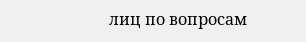лиц по вопросам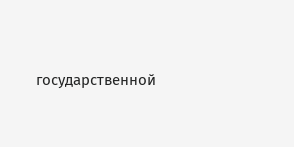государственной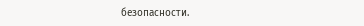безопасности.